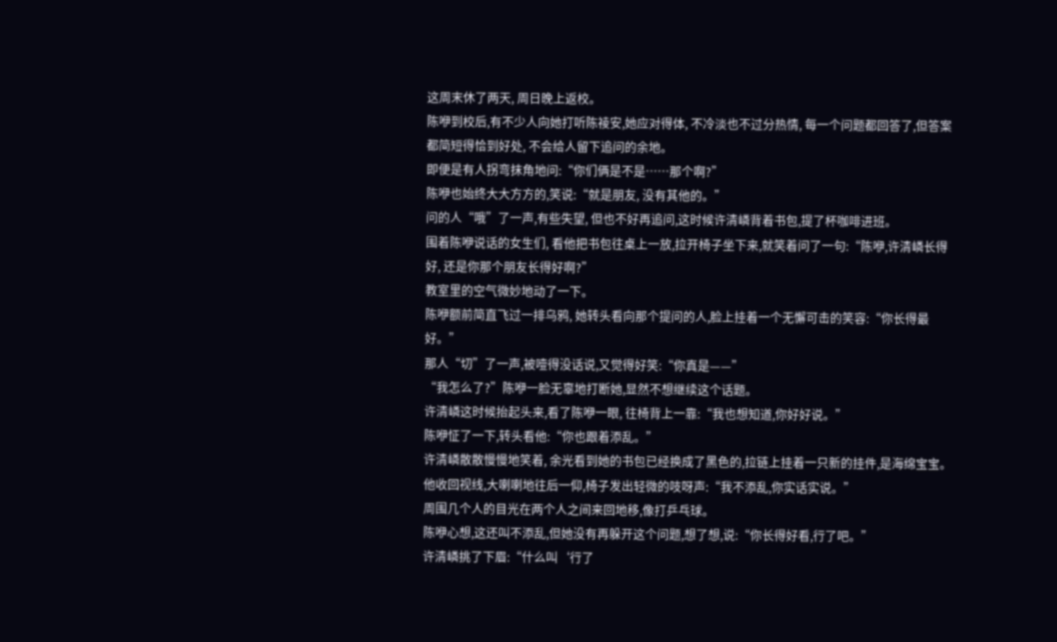这周末休了两天, 周日晚上返校。
陈咿到校后,有不少人向她打听陈祾安,她应对得体, 不冷淡也不过分热情, 每一个问题都回答了,但答案都简短得恰到好处, 不会给人留下追问的余地。
即便是有人拐弯抹角地问:“你们俩是不是……那个啊?”
陈咿也始终大大方方的,笑说:“就是朋友, 没有其他的。”
问的人“哦”了一声,有些失望, 但也不好再追问,这时候许清嶙背着书包,提了杯咖啡进班。
围着陈咿说话的女生们, 看他把书包往桌上一放,拉开椅子坐下来,就笑着问了一句:“陈咿,许清嶙长得好, 还是你那个朋友长得好啊?”
教室里的空气微妙地动了一下。
陈咿额前简直飞过一排乌鸦, 她转头看向那个提问的人,脸上挂着一个无懈可击的笑容:“你长得最好。”
那人“切”了一声,被噎得没话说,又觉得好笑:“你真是——”
“我怎么了?”陈咿一脸无辜地打断她,显然不想继续这个话题。
许清嶙这时候抬起头来,看了陈咿一眼, 往椅背上一靠:“我也想知道,你好好说。”
陈咿怔了一下,转头看他:“你也跟着添乱。”
许清嶙散散慢慢地笑着, 余光看到她的书包已经换成了黑色的,拉链上挂着一只新的挂件,是海绵宝宝。
他收回视线,大喇喇地往后一仰,椅子发出轻微的吱呀声:“我不添乱,你实话实说。”
周围几个人的目光在两个人之间来回地移,像打乒乓球。
陈咿心想,这还叫不添乱,但她没有再躲开这个问题,想了想,说:“你长得好看,行了吧。”
许清嶙挑了下眉:“什么叫‘行了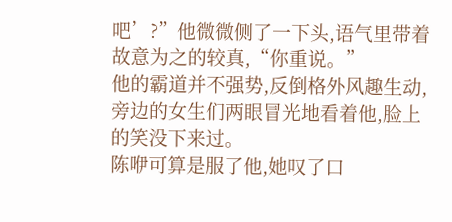吧’?”他微微侧了一下头,语气里带着故意为之的较真,“你重说。”
他的霸道并不强势,反倒格外风趣生动,旁边的女生们两眼冒光地看着他,脸上的笑没下来过。
陈咿可算是服了他,她叹了口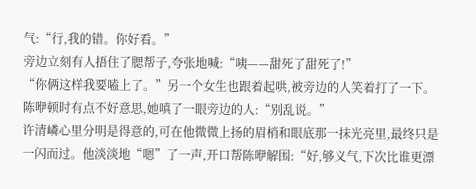气:“行,我的错。你好看。”
旁边立刻有人捂住了腮帮子,夸张地喊:“咦——甜死了甜死了!”
“你俩这样我要嗑上了。”另一个女生也跟着起哄,被旁边的人笑着打了一下。
陈咿顿时有点不好意思,她嗔了一眼旁边的人:“别乱说。”
许清嶙心里分明是得意的,可在他微微上扬的眉梢和眼底那一抹光亮里,最终只是一闪而过。他淡淡地“嗯”了一声,开口帮陈咿解围:“好,够义气,下次比谁更漂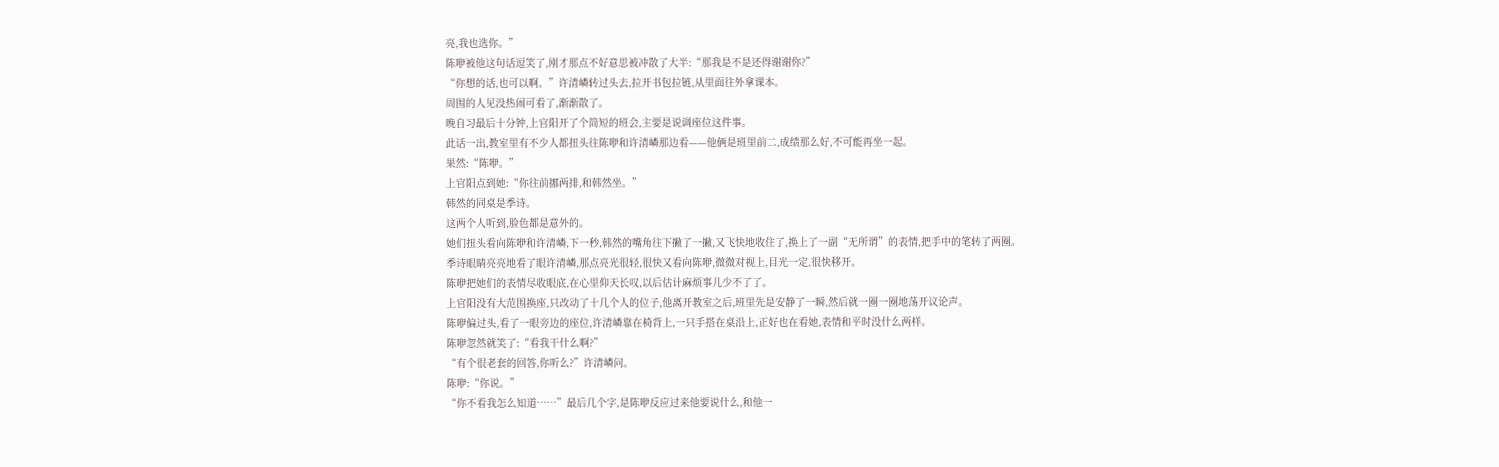亮,我也选你。”
陈咿被他这句话逗笑了,刚才那点不好意思被冲散了大半:“那我是不是还得谢谢你?”
“你想的话,也可以啊。”许清嶙转过头去,拉开书包拉链,从里面往外拿课本。
周围的人见没热闹可看了,渐渐散了。
晚自习最后十分钟,上官阳开了个简短的班会,主要是说调座位这件事。
此话一出,教室里有不少人都扭头往陈咿和许清嶙那边看——他俩是班里前二,成绩那么好,不可能再坐一起。
果然:“陈咿。”
上官阳点到她:“你往前挪两排,和韩然坐。”
韩然的同桌是季诗。
这两个人听到,脸色都是意外的。
她们扭头看向陈咿和许清嶙,下一秒,韩然的嘴角往下撇了一撇,又飞快地收住了,换上了一副“无所谓”的表情,把手中的笔转了两圈。
季诗眼睛亮亮地看了眼许清嶙,那点亮光很轻,很快又看向陈咿,微微对视上,目光一定,很快移开。
陈咿把她们的表情尽收眼底,在心里仰天长叹,以后估计麻烦事儿少不了了。
上官阳没有大范围换座,只改动了十几个人的位子,他离开教室之后,班里先是安静了一瞬,然后就一圈一圈地荡开议论声。
陈咿偏过头,看了一眼旁边的座位,许清嶙靠在椅背上,一只手搭在桌沿上,正好也在看她,表情和平时没什么两样。
陈咿忽然就笑了:“看我干什么啊?”
“有个很老套的回答,你听么?”许清嶙问。
陈咿:“你说。”
“你不看我怎么知道……”最后几个字,是陈咿反应过来他要说什么,和他一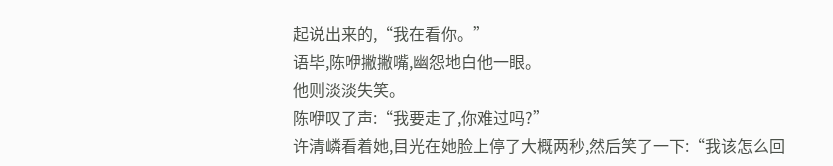起说出来的,“我在看你。”
语毕,陈咿撇撇嘴,幽怨地白他一眼。
他则淡淡失笑。
陈咿叹了声:“我要走了,你难过吗?”
许清嶙看着她,目光在她脸上停了大概两秒,然后笑了一下:“我该怎么回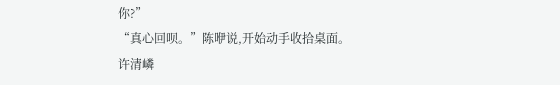你?”
“真心回呗。”陈咿说,开始动手收拾桌面。
许清嶙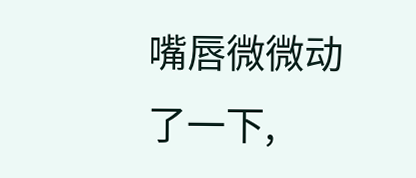嘴唇微微动了一下,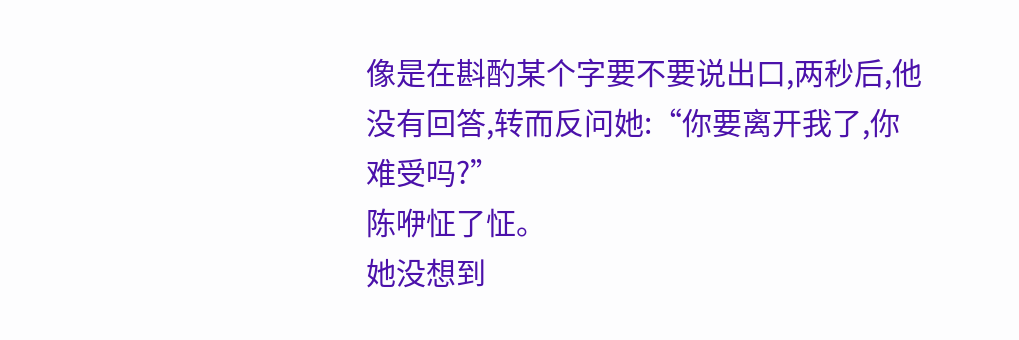像是在斟酌某个字要不要说出口,两秒后,他没有回答,转而反问她:“你要离开我了,你难受吗?”
陈咿怔了怔。
她没想到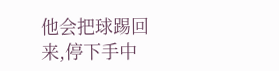他会把球踢回来,停下手中